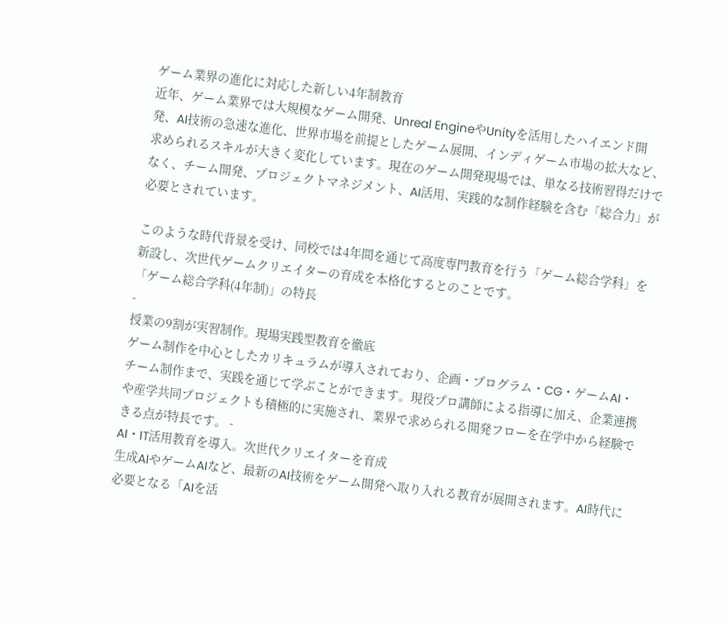ゲーム業界の進化に対応した新しい4年制教育
近年、ゲーム業界では大規模なゲーム開発、Unreal EngineやUnityを活用したハイエンド開発、AI技術の急速な進化、世界市場を前提としたゲーム展開、インディゲーム市場の拡大など、求められるスキルが大きく変化しています。現在のゲーム開発現場では、単なる技術習得だけでなく、チーム開発、プロジェクトマネジメント、AI活用、実践的な制作経験を含む「総合力」が必要とされています。

このような時代背景を受け、同校では4年間を通じて高度専門教育を行う「ゲーム総合学科」を新設し、次世代ゲームクリエイターの育成を本格化するとのことです。
「ゲーム総合学科(4年制)」の特長
-
授業の9割が実習制作。現場実践型教育を徹底
ゲーム制作を中心としたカリキュラムが導入されており、企画・プログラム・CG・ゲームAI・チーム制作まで、実践を通じて学ぶことができます。現役プロ講師による指導に加え、企業連携や産学共同プロジェクトも積極的に実施され、業界で求められる開発フローを在学中から経験できる点が特長です。 -
AI・IT活用教育を導入。次世代クリエイターを育成
生成AIやゲームAIなど、最新のAI技術をゲーム開発へ取り入れる教育が展開されます。AI時代に必要となる「AIを活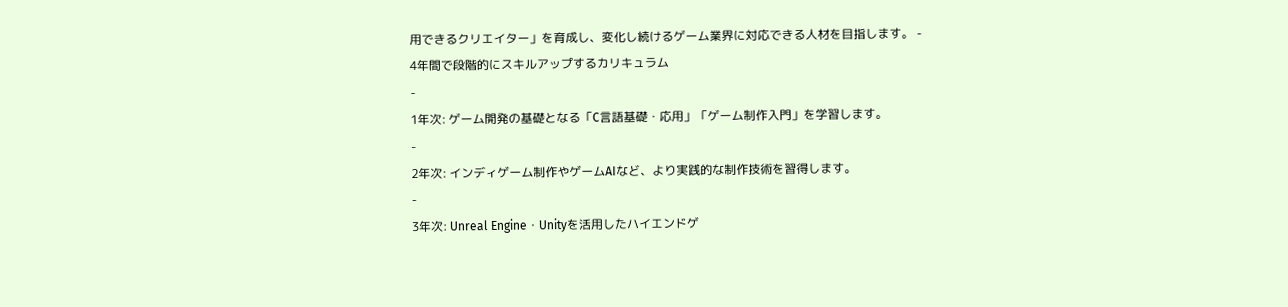用できるクリエイター」を育成し、変化し続けるゲーム業界に対応できる人材を目指します。 -
4年間で段階的にスキルアップするカリキュラム
-
1年次: ゲーム開発の基礎となる「C言語基礎・応用」「ゲーム制作入門」を学習します。
-
2年次: インディゲーム制作やゲームAIなど、より実践的な制作技術を習得します。
-
3年次: Unreal Engine・Unityを活用したハイエンドゲ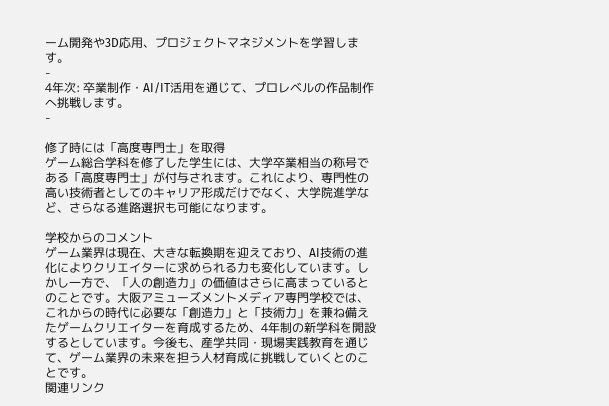ーム開発や3D応用、プロジェクトマネジメントを学習します。
-
4年次: 卒業制作・AI/IT活用を通じて、プロレベルの作品制作へ挑戦します。
-

修了時には「高度専門士」を取得
ゲーム総合学科を修了した学生には、大学卒業相当の称号である「高度専門士」が付与されます。これにより、専門性の高い技術者としてのキャリア形成だけでなく、大学院進学など、さらなる進路選択も可能になります。

学校からのコメント
ゲーム業界は現在、大きな転換期を迎えており、AI技術の進化によりクリエイターに求められる力も変化しています。しかし一方で、「人の創造力」の価値はさらに高まっているとのことです。大阪アミューズメントメディア専門学校では、これからの時代に必要な「創造力」と「技術力」を兼ね備えたゲームクリエイターを育成するため、4年制の新学科を開設するとしています。今後も、産学共同・現場実践教育を通じて、ゲーム業界の未来を担う人材育成に挑戦していくとのことです。
関連リンク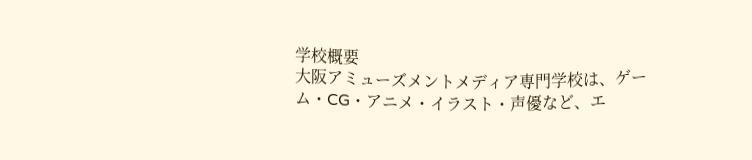学校概要
大阪アミューズメントメディア専門学校は、ゲーム・CG・アニメ・イラスト・声優など、エ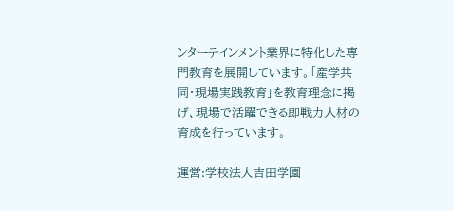ンターテインメント業界に特化した専門教育を展開しています。「産学共同・現場実践教育」を教育理念に掲げ、現場で活躍できる即戦力人材の育成を行っています。

運営:学校法人吉田学園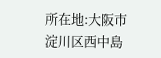所在地:大阪市淀川区西中島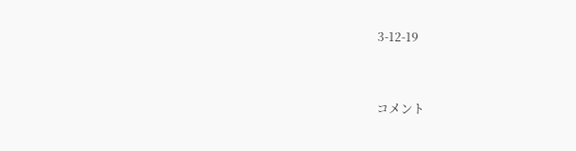3-12-19



コメント